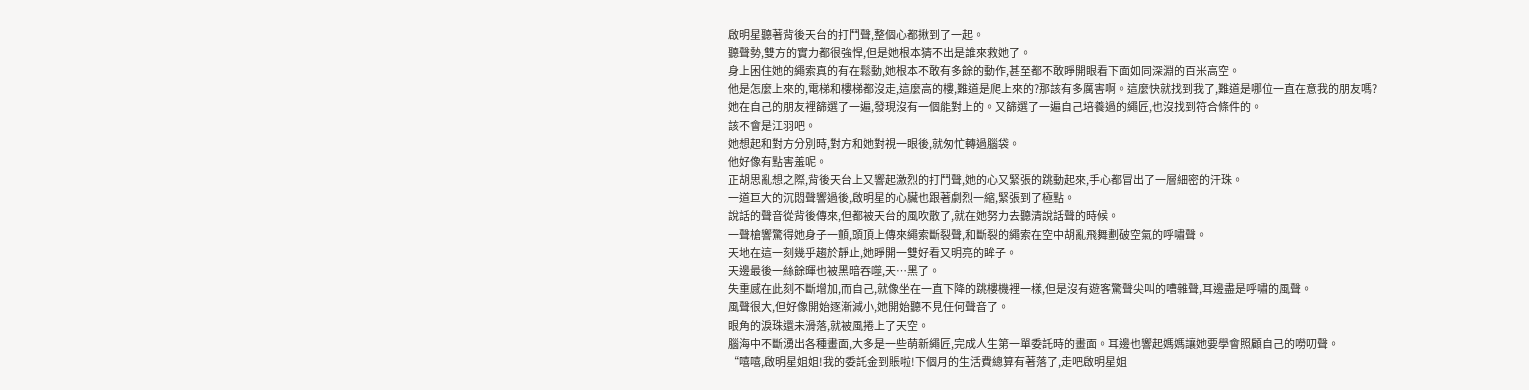啟明星聽著背後天台的打鬥聲,整個心都揪到了一起。
聽聲勢,雙方的實力都很強悍,但是她根本猜不出是誰來救她了。
身上困住她的繩索真的有在鬆動,她根本不敢有多餘的動作,甚至都不敢睜開眼看下面如同深淵的百米高空。
他是怎麼上來的,電梯和樓梯都沒走,這麼高的樓,難道是爬上來的?那該有多厲害啊。這麼快就找到我了,難道是哪位一直在意我的朋友嗎?
她在自己的朋友裡篩選了一遍,發現沒有一個能對上的。又篩選了一遍自己培養過的繩匠,也沒找到符合條件的。
該不會是江羽吧。
她想起和對方分別時,對方和她對視一眼後,就匆忙轉過腦袋。
他好像有點害羞呢。
正胡思亂想之際,背後天台上又響起激烈的打鬥聲,她的心又緊張的跳動起來,手心都冒出了一層細密的汗珠。
一道巨大的沉悶聲響過後,啟明星的心臟也跟著劇烈一縮,緊張到了極點。
說話的聲音從背後傳來,但都被天台的風吹散了,就在她努力去聽清說話聲的時候。
一聲槍響驚得她身子一顫,頭頂上傳來繩索斷裂聲,和斷裂的繩索在空中胡亂飛舞劃破空氣的呼嘯聲。
天地在這一刻幾乎趨於靜止,她睜開一雙好看又明亮的眸子。
天邊最後一絲餘暉也被黑暗吞噬,天…黑了。
失重感在此刻不斷增加,而自己,就像坐在一直下降的跳樓機裡一樣,但是沒有遊客驚聲尖叫的嘈雜聲,耳邊盡是呼嘯的風聲。
風聲很大,但好像開始逐漸減小,她開始聽不見任何聲音了。
眼角的淚珠還未滑落,就被風捲上了天空。
腦海中不斷湧出各種畫面,大多是一些萌新繩匠,完成人生第一單委託時的畫面。耳邊也響起媽媽讓她要學會照顧自己的嘮叨聲。
“嘻嘻,啟明星姐姐!我的委託金到賬啦!下個月的生活費總算有著落了,走吧啟明星姐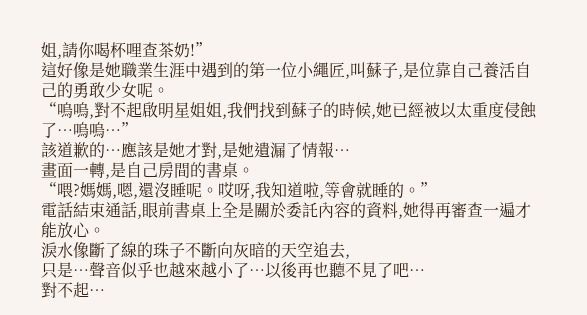姐,請你喝杯哩查茶奶!”
這好像是她職業生涯中遇到的第一位小繩匠,叫蘇子,是位靠自己養活自己的勇敢少女呢。
“嗚嗚,對不起啟明星姐姐,我們找到蘇子的時候,她已經被以太重度侵蝕了…嗚嗚…”
該道歉的…應該是她才對,是她遺漏了情報…
畫面一轉,是自己房間的書桌。
“喂?媽媽,嗯,還沒睡呢。哎呀,我知道啦,等會就睡的。”
電話結束通話,眼前書桌上全是關於委託內容的資料,她得再審查一遍才能放心。
淚水像斷了線的珠子不斷向灰暗的天空追去,
只是…聲音似乎也越來越小了…以後再也聽不見了吧…
對不起…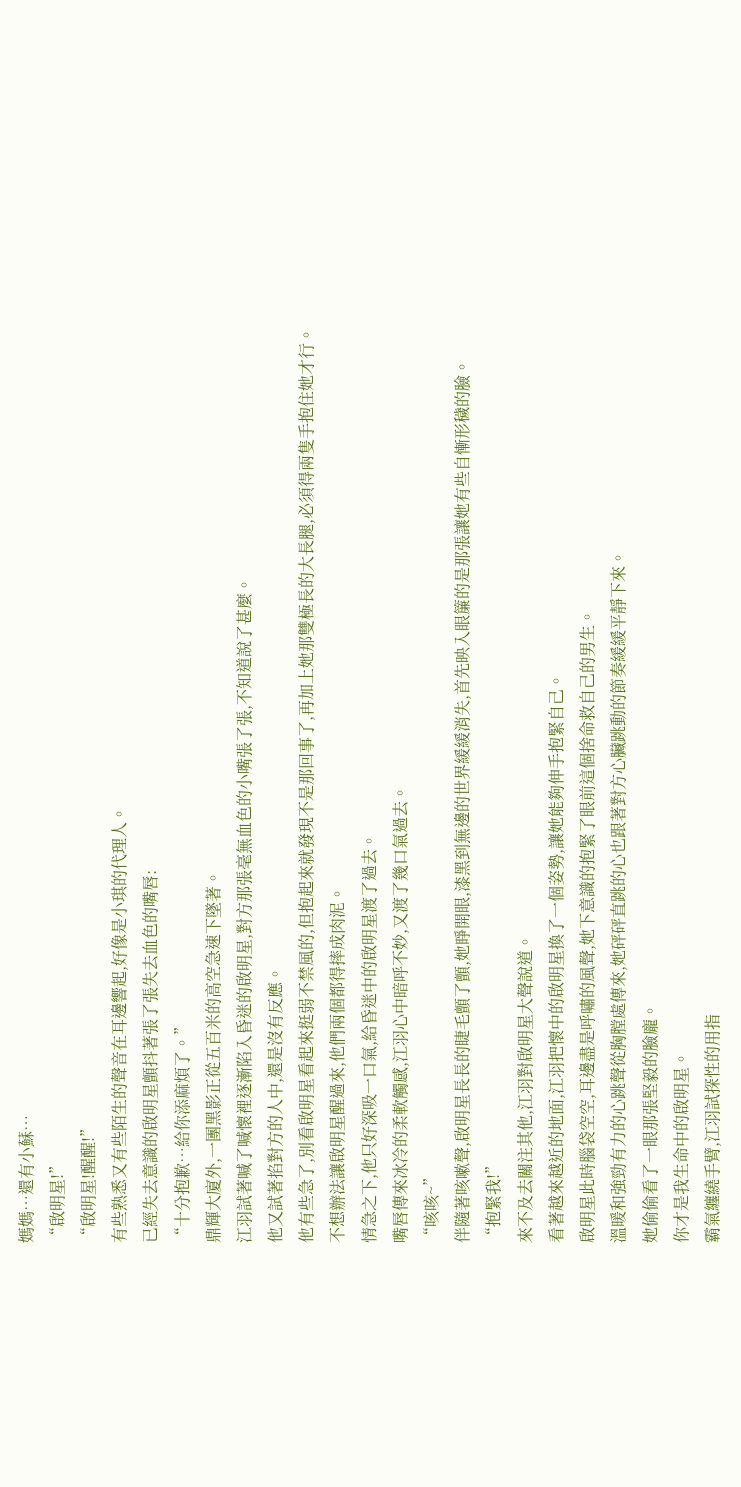媽媽…還有小蘇…
“啟明星!”
“啟明星!醒醒!”
有些熟悉又有些陌生的聲音在耳邊響起,好像是小琪的代理人。
已經失去意識的啟明星顫抖著張了張失去血色的嘴唇:
“十分抱歉…給你添麻煩了。”
鼎輝大廈外,一團黑影正從五百米的高空急速下墜著。
江羽試著喊了喊懷裡逐漸陷入昏迷的啟明星,對方那張毫無血色的小嘴張了張,不知道說了甚麼。
他又試著掐對方的人中,還是沒有反應。
他有些急了,別看啟明星看起來挺弱不禁風的,但抱起來就發現不是那回事了,再加上她那雙極長的大長腿,必須得兩隻手抱住她才行。
不想辦法讓啟明星醒過來,他們兩個都得摔成肉泥。
情急之下,他只好深吸一口氣,給昏迷中的啟明星渡了過去。
嘴唇傳來冰冷的柔軟觸感,江羽心中暗呼不妙,又渡了幾口氣過去。
“咳咳~”
伴隨著咳嗽聲,啟明星長長的睫毛顫了顫,她睜開眼,漆黑到無邊的世界緩緩消失,首先映入眼簾的是那張讓她有些自慚形穢的臉。
“抱緊我!”
來不及去關注其他,江羽對啟明星大聲說道。
看著越來越近的地面,江羽把懷中的啟明星換了一個姿勢,讓她能夠伸手抱緊自己。
啟明星此時腦袋空空,耳邊盡是呼嘯的風聲,她下意識的抱緊了眼前這個捨命救自己的男生。
溫暖和強勁有力的心跳聲從胸膛處傳來,她砰砰直跳的心也跟著對方心臟跳動的節奏緩緩平靜下來。
她偷偷看了一眼那張堅毅的臉龐。
你才是我生命中的啟明星。
霸氣纏繞手臂,江羽試探性的用指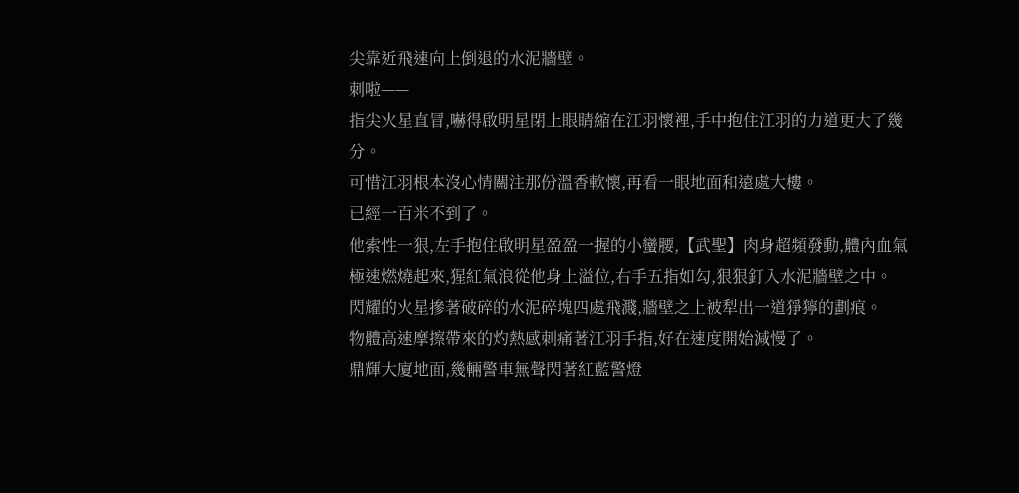尖靠近飛速向上倒退的水泥牆壁。
刺啦——
指尖火星直冒,嚇得啟明星閉上眼睛縮在江羽懷裡,手中抱住江羽的力道更大了幾分。
可惜江羽根本沒心情關注那份溫香軟懷,再看一眼地面和遠處大樓。
已經一百米不到了。
他索性一狠,左手抱住啟明星盈盈一握的小蠻腰,【武聖】肉身超頻發動,體內血氣極速燃燒起來,猩紅氣浪從他身上溢位,右手五指如勾,狠狠釘入水泥牆壁之中。
閃耀的火星摻著破碎的水泥碎塊四處飛濺,牆壁之上被犁出一道猙獰的劃痕。
物體高速摩擦帶來的灼熱感刺痛著江羽手指,好在速度開始減慢了。
鼎輝大廈地面,幾輛警車無聲閃著紅藍警燈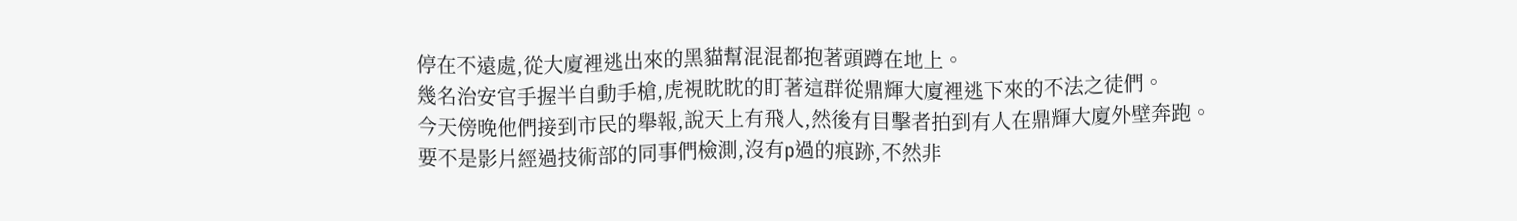停在不遠處,從大廈裡逃出來的黑貓幫混混都抱著頭蹲在地上。
幾名治安官手握半自動手槍,虎視眈眈的盯著這群從鼎輝大廈裡逃下來的不法之徒們。
今天傍晚他們接到市民的舉報,說天上有飛人,然後有目擊者拍到有人在鼎輝大廈外壁奔跑。
要不是影片經過技術部的同事們檢測,沒有p過的痕跡,不然非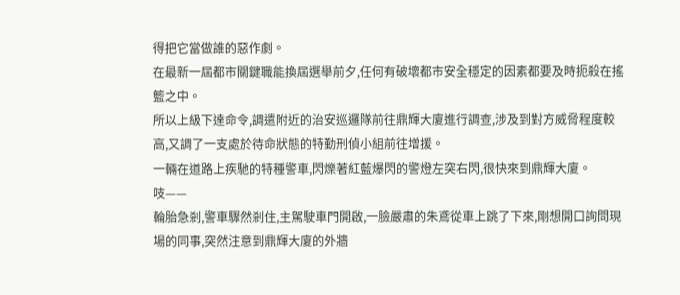得把它當做誰的惡作劇。
在最新一屆都市關鍵職能換屆選舉前夕,任何有破壞都市安全穩定的因素都要及時扼殺在搖籃之中。
所以上級下達命令,調遣附近的治安巡邏隊前往鼎輝大廈進行調查,涉及到對方威脅程度較高,又調了一支處於待命狀態的特勤刑偵小組前往增援。
一輛在道路上疾馳的特種警車,閃爍著紅藍爆閃的警燈左突右閃,很快來到鼎輝大廈。
吱——
輪胎急剎,警車驟然剎住,主駕駛車門開啟,一臉嚴肅的朱鳶從車上跳了下來,剛想開口詢問現場的同事,突然注意到鼎輝大廈的外牆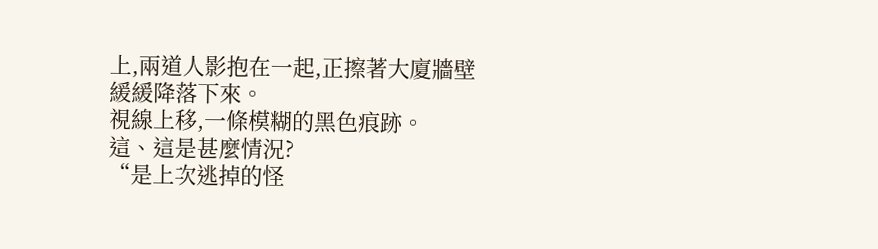上,兩道人影抱在一起,正擦著大廈牆壁緩緩降落下來。
視線上移,一條模糊的黑色痕跡。
這、這是甚麼情況?
“是上次逃掉的怪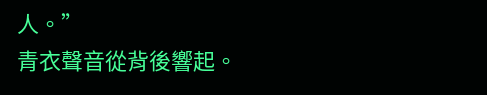人。”
青衣聲音從背後響起。